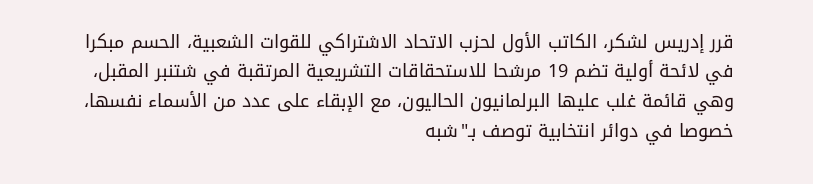قرر إدريس لشكر، الكاتب الأول لحزب الاتحاد الاشتراكي للقوات الشعبية، الحسم مبكرا في لائحة أولية تضم 19 مرشحا للاستحقاقات التشريعية المرتقبة في شتنبر المقبل، وهي قائمة غلب عليها البرلمانيون الحاليون، مع الإبقاء على عدد من الأسماء نفسها، خصوصا في دوائر انتخابية توصف بـ"شبه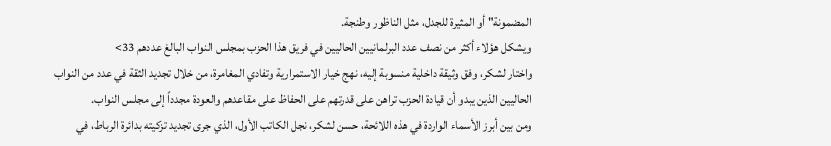المضمونة" أو المثيرة للجدل، مثل الناظور وطنجة.
ويشكل هؤلاء أكثر من نصف عدد البرلمانيين الحاليين في فريق هذا الحزب بمجلس النواب البالغ عددهم 33>
واختار لشكر، وفق وثيقة داخلية منسوبة إليه، نهج خيار الاستمرارية وتفادي المغامرة، من خلال تجديد الثقة في عدد من النواب الحاليين الذين يبدو أن قيادة الحزب تراهن على قدرتهم على الحفاظ على مقاعدهم والعودة مجدداً إلى مجلس النواب.
ومن بين أبرز الأسماء الواردة في هذه اللائحة، حسن لشكر، نجل الكاتب الأول، الذي جرى تجديد تزكيته بدائرة الرباط، في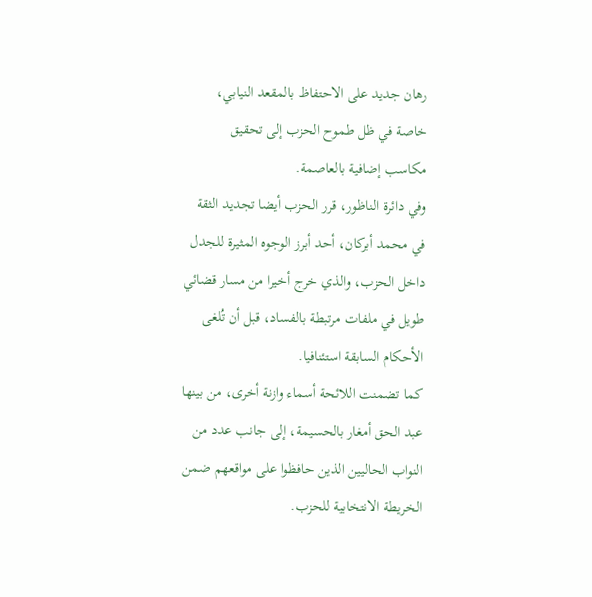رهان جديد على الاحتفاظ بالمقعد النيابي، خاصة في ظل طموح الحزب إلى تحقيق مكاسب إضافية بالعاصمة.
وفي دائرة الناظور، قرر الحزب أيضا تجديد الثقة في محمد أبركان، أحد أبرز الوجوه المثيرة للجدل داخل الحزب، والذي خرج أخيرا من مسار قضائي طويل في ملفات مرتبطة بالفساد، قبل أن تُلغى الأحكام السابقة استئنافيا.
كما تضمنت اللائحة أسماء وازنة أخرى، من بينها عبد الحق أمغار بالحسيمة، إلى جانب عدد من النواب الحاليين الذين حافظوا على مواقعهم ضمن الخريطة الانتخابية للحزب.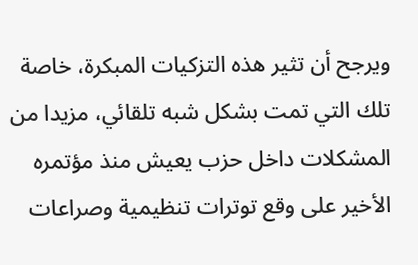ويرجح أن تثير هذه التزكيات المبكرة، خاصة تلك التي تمت بشكل شبه تلقائي، مزيدا من المشكلات داخل حزب يعيش منذ مؤتمره الأخير على وقع توترات تنظيمية وصراعات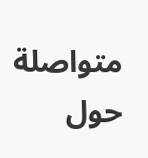متواصلة حول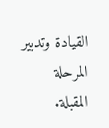القيادة وتدبير المرحلة المقبلة.